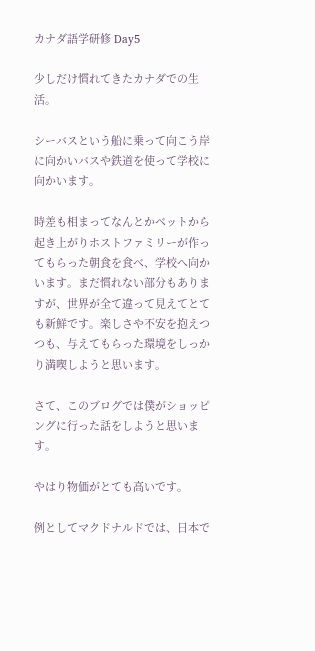カナダ語学研修 Day5

少しだけ慣れてきたカナダでの生活。

シーバスという船に乗って向こう岸に向かいバスや鉄道を使って学校に向かいます。

時差も相まってなんとかベットから起き上がりホストファミリーが作ってもらった朝食を食べ、学校へ向かいます。まだ慣れない部分もありますが、世界が全て違って見えてとても新鮮です。楽しさや不安を抱えつつも、与えてもらった環境をしっかり満喫しようと思います。

さて、このブログでは僕がショッピングに行った話をしようと思います。

やはり物価がとても高いです。

例としてマクドナルドでは、日本で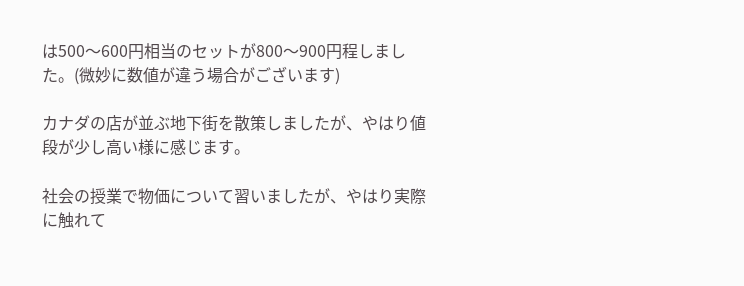は500〜600円相当のセットが800〜900円程しました。(微妙に数値が違う場合がございます)

カナダの店が並ぶ地下街を散策しましたが、やはり値段が少し高い様に感じます。

社会の授業で物価について習いましたが、やはり実際に触れて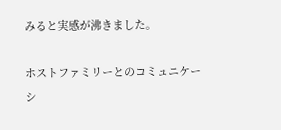みると実感が沸きました。

ホストファミリーとのコミュニケーシ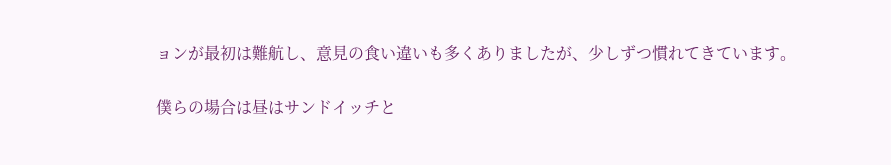ョンが最初は難航し、意見の食い違いも多くありましたが、少しずつ慣れてきています。

僕らの場合は昼はサンドイッチと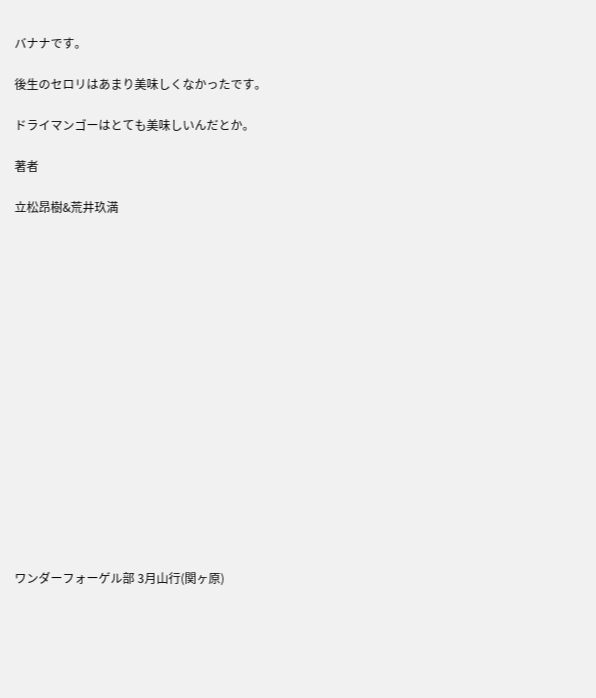バナナです。

後生のセロリはあまり美味しくなかったです。

ドライマンゴーはとても美味しいんだとか。

著者

立松昂樹&荒井玖満

















ワンダーフォーゲル部 3月山行(関ヶ原)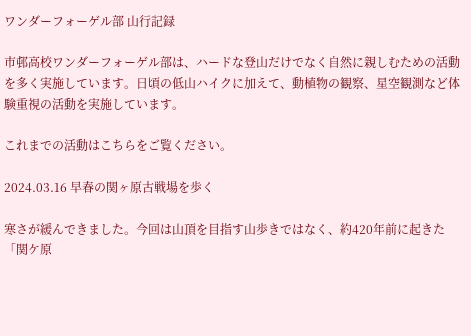ワンダーフォーゲル部 山行記録

市邨高校ワンダーフォーゲル部は、ハードな登山だけでなく自然に親しむための活動を多く実施しています。日頃の低山ハイクに加えて、動植物の観察、星空観測など体験重視の活動を実施しています。

これまでの活動はこちらをご覧ください。

2024.03.16 早春の関ヶ原古戦場を歩く

寒さが緩んできました。今回は山頂を目指す山歩きではなく、約420年前に起きた「関ケ原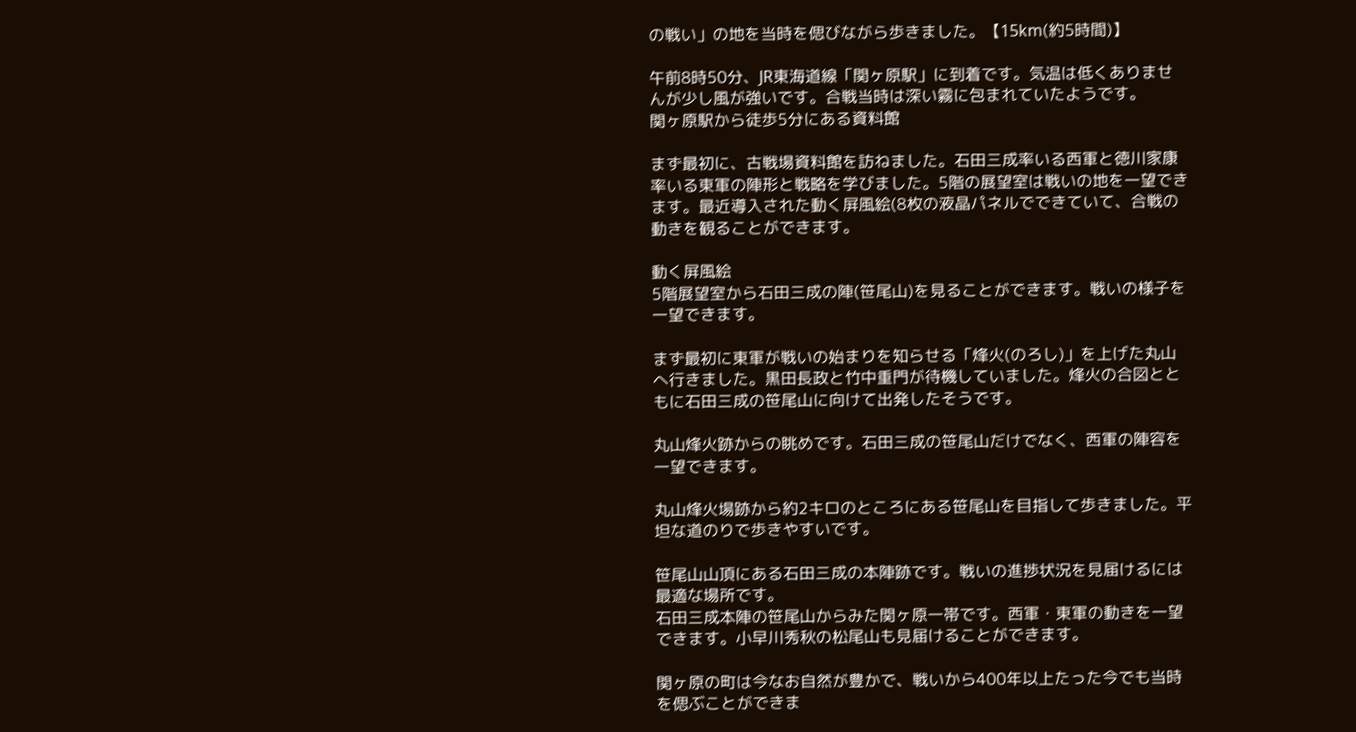の戦い」の地を当時を偲びながら歩きました。【15km(約5時間)】

午前8時50分、JR東海道線「関ヶ原駅」に到着です。気温は低くありませんが少し風が強いです。合戦当時は深い霧に包まれていたようです。
関ヶ原駅から徒歩5分にある資料館

まず最初に、古戦場資料館を訪ねました。石田三成率いる西軍と徳川家康率いる東軍の陣形と戦略を学びました。5階の展望室は戦いの地を一望できます。最近導入された動く屏風絵(8枚の液晶パネルでできていて、合戦の動きを観ることができます。

動く屏風絵
5階展望室から石田三成の陣(笹尾山)を見ることができます。戦いの様子を一望できます。

まず最初に東軍が戦いの始まりを知らせる「烽火(のろし)」を上げた丸山へ行きました。黒田長政と竹中重門が待機していました。烽火の合図とともに石田三成の笹尾山に向けて出発したそうです。

丸山烽火跡からの眺めです。石田三成の笹尾山だけでなく、西軍の陣容を一望できます。

丸山烽火場跡から約2キロのところにある笹尾山を目指して歩きました。平坦な道のりで歩きやすいです。

笹尾山山頂にある石田三成の本陣跡です。戦いの進捗状況を見届けるには最適な場所です。
石田三成本陣の笹尾山からみた関ヶ原一帯です。西軍・東軍の動きを一望できます。小早川秀秋の松尾山も見届けることができます。

関ヶ原の町は今なお自然が豊かで、戦いから400年以上たった今でも当時を偲ぶことができま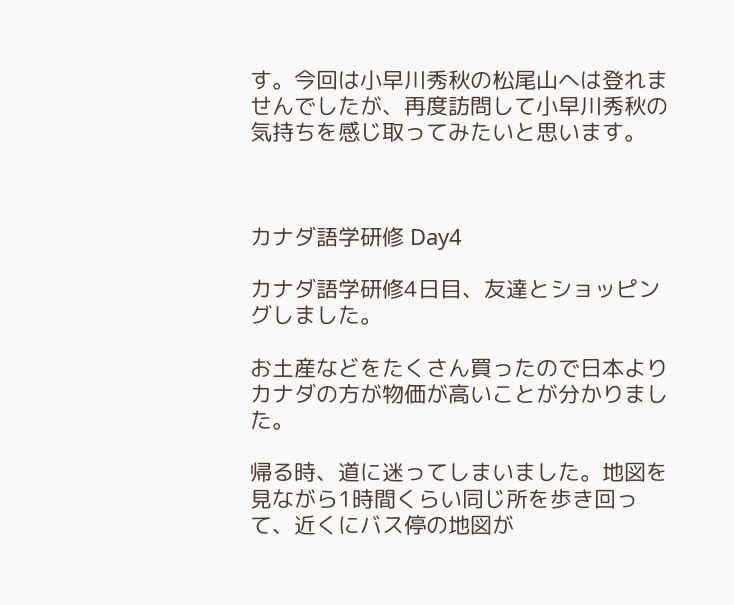す。今回は小早川秀秋の松尾山へは登れませんでしたが、再度訪問して小早川秀秋の気持ちを感じ取ってみたいと思います。



カナダ語学研修 Day4

カナダ語学研修4日目、友達とショッピングしました。

お土産などをたくさん買ったので日本よりカナダの方が物価が高いことが分かりました。

帰る時、道に迷ってしまいました。地図を見ながら1時間くらい同じ所を歩き回って、近くにバス停の地図が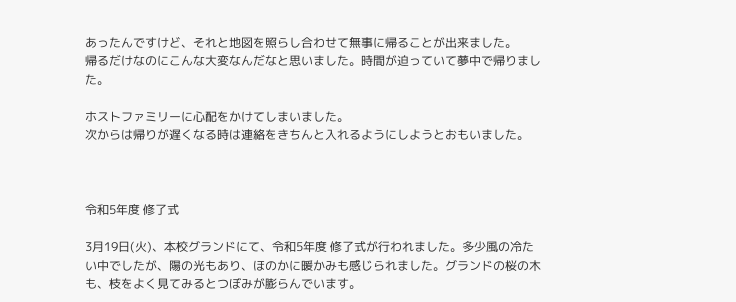あったんですけど、それと地図を照らし合わせて無事に帰ることが出来ました。
帰るだけなのにこんな大変なんだなと思いました。時間が迫っていて夢中で帰りました。

ホストファミリーに心配をかけてしまいました。
次からは帰りが遅くなる時は連絡をきちんと入れるようにしようとおもいました。



令和5年度 修了式

3月19日(火)、本校グランドにて、令和5年度 修了式が行われました。多少風の冷たい中でしたが、陽の光もあり、ほのかに暖かみも感じられました。グランドの桜の木も、枝をよく見てみるとつぼみが膨らんでいます。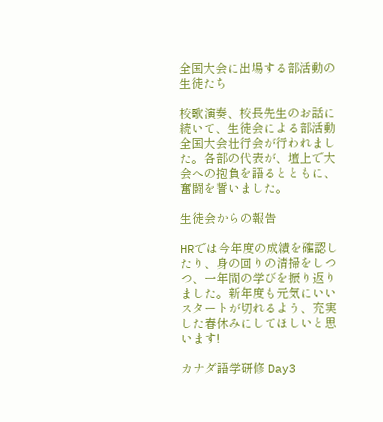全国大会に出場する部活動の生徒たち

校歌演奏、校長先生のお話に続いて、生徒会による部活動全国大会壮行会が行われました。各部の代表が、壇上で大会への抱負を語るとともに、奮闘を誓いました。

生徒会からの報告

HRでは今年度の成績を確認したり、身の回りの清掃をしつつ、一年間の学びを振り返りました。新年度も元気にいいスタートが切れるよう、充実した春休みにしてほしいと思います!

カナダ語学研修 Day3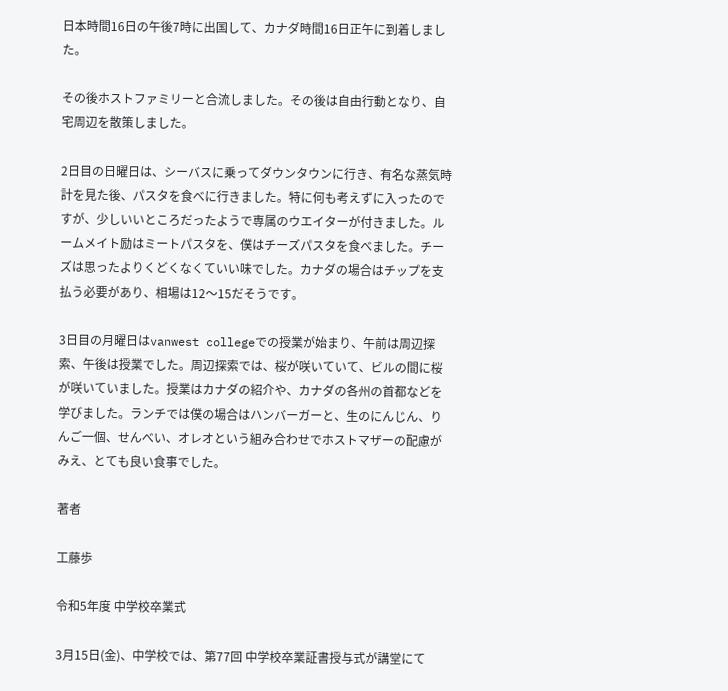日本時間16日の午後7時に出国して、カナダ時間16日正午に到着しました。

その後ホストファミリーと合流しました。その後は自由行動となり、自宅周辺を散策しました。

2日目の日曜日は、シーバスに乗ってダウンタウンに行き、有名な蒸気時計を見た後、パスタを食べに行きました。特に何も考えずに入ったのですが、少しいいところだったようで専属のウエイターが付きました。ルームメイト励はミートパスタを、僕はチーズパスタを食べました。チーズは思ったよりくどくなくていい味でした。カナダの場合はチップを支払う必要があり、相場は12〜15だそうです。

3日目の月曜日はvanwest collegeでの授業が始まり、午前は周辺探索、午後は授業でした。周辺探索では、桜が咲いていて、ビルの間に桜が咲いていました。授業はカナダの紹介や、カナダの各州の首都などを学びました。ランチでは僕の場合はハンバーガーと、生のにんじん、りんご一個、せんべい、オレオという組み合わせでホストマザーの配慮がみえ、とても良い食事でした。

著者

工藤歩

令和5年度 中学校卒業式

3月15日(金)、中学校では、第77回 中学校卒業証書授与式が講堂にて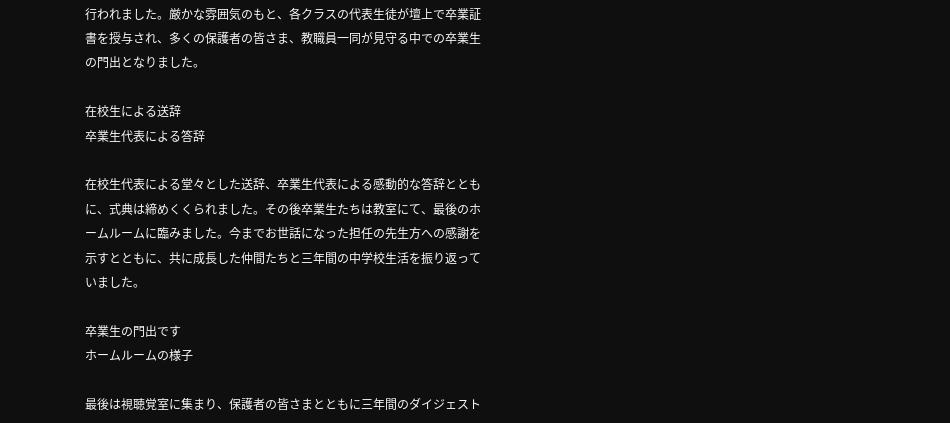行われました。厳かな雰囲気のもと、各クラスの代表生徒が壇上で卒業証書を授与され、多くの保護者の皆さま、教職員一同が見守る中での卒業生の門出となりました。

在校生による送辞
卒業生代表による答辞

在校生代表による堂々とした送辞、卒業生代表による感動的な答辞とともに、式典は締めくくられました。その後卒業生たちは教室にて、最後のホームルームに臨みました。今までお世話になった担任の先生方への感謝を示すとともに、共に成長した仲間たちと三年間の中学校生活を振り返っていました。

卒業生の門出です
ホームルームの様子

最後は視聴覚室に集まり、保護者の皆さまとともに三年間のダイジェスト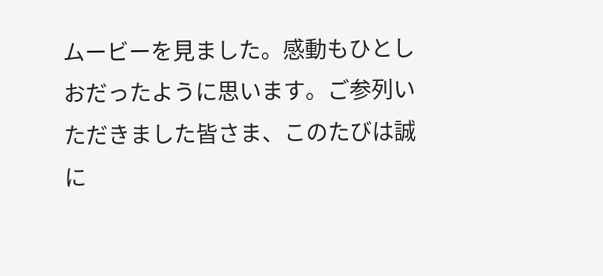ムービーを見ました。感動もひとしおだったように思います。ご参列いただきました皆さま、このたびは誠に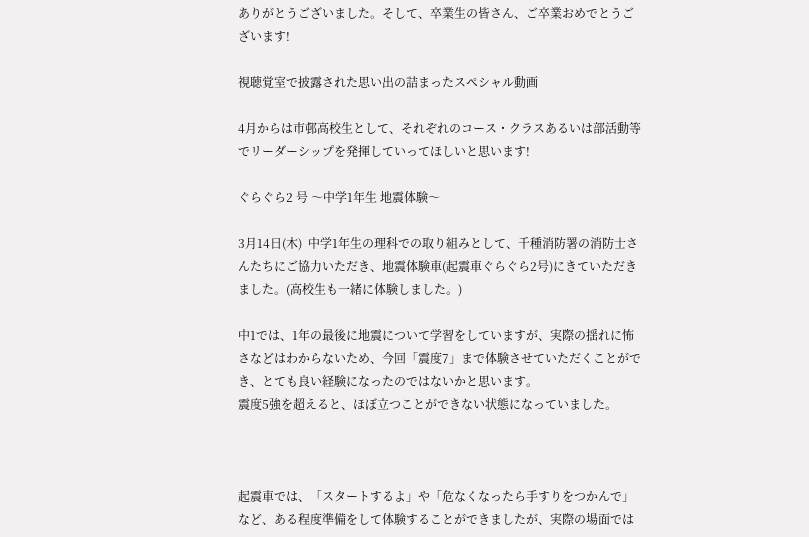ありがとうございました。そして、卒業生の皆さん、ご卒業おめでとうございます!

視聴覚室で披露された思い出の詰まったスペシャル動画

4月からは市邨高校生として、それぞれのコース・クラスあるいは部活動等でリーダーシップを発揮していってほしいと思います!

ぐらぐら2 号 〜中学1年生 地震体験〜

3月14日(木)  中学1年生の理科での取り組みとして、千種消防署の消防士さんたちにご協力いただき、地震体験車(起震車ぐらぐら2号)にきていただきました。(高校生も一緒に体験しました。)

中1では、1年の最後に地震について学習をしていますが、実際の揺れに怖さなどはわからないため、今回「震度7」まで体験させていただくことができ、とても良い経験になったのではないかと思います。
震度5強を超えると、ほぼ立つことができない状態になっていました。



起震車では、「スタートするよ」や「危なくなったら手すりをつかんで」など、ある程度準備をして体験することができましたが、実際の場面では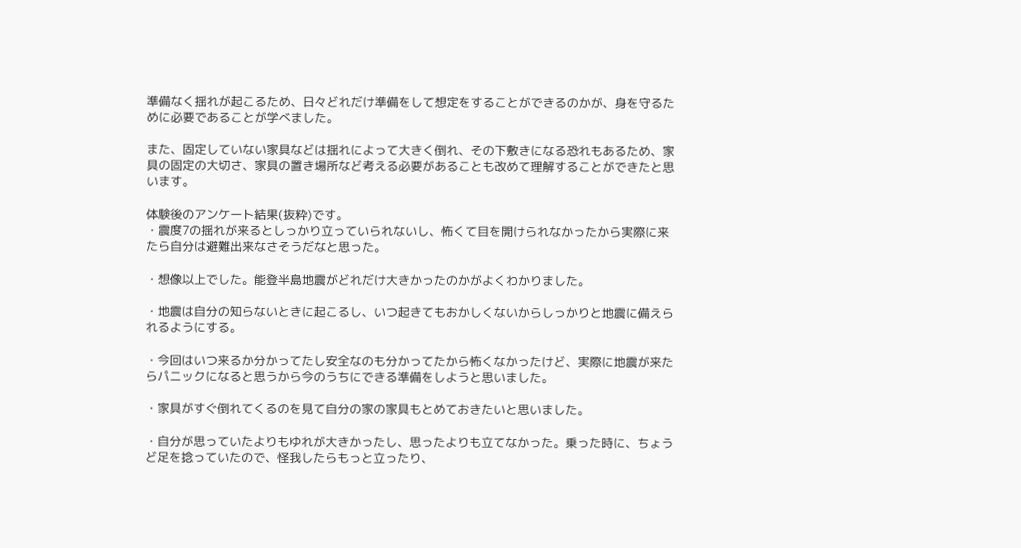準備なく揺れが起こるため、日々どれだけ準備をして想定をすることができるのかが、身を守るために必要であることが学べました。

また、固定していない家具などは揺れによって大きく倒れ、その下敷きになる恐れもあるため、家具の固定の大切さ、家具の置き場所など考える必要があることも改めて理解することができたと思います。

体験後のアンケート結果(抜粋)です。
・震度7の揺れが来るとしっかり立っていられないし、怖くて目を開けられなかったから実際に来たら自分は避難出来なさそうだなと思った。

・想像以上でした。能登半島地震がどれだけ大きかったのかがよくわかりました。

・地震は自分の知らないときに起こるし、いつ起きてもおかしくないからしっかりと地震に備えられるようにする。

・今回はいつ来るか分かってたし安全なのも分かってたから怖くなかったけど、実際に地震が来たらパニックになると思うから今のうちにできる準備をしようと思いました。

・家具がすぐ倒れてくるのを見て自分の家の家具もとめておきたいと思いました。

・自分が思っていたよりもゆれが大きかったし、思ったよりも立てなかった。乗った時に、ちょうど足を捻っていたので、怪我したらもっと立ったり、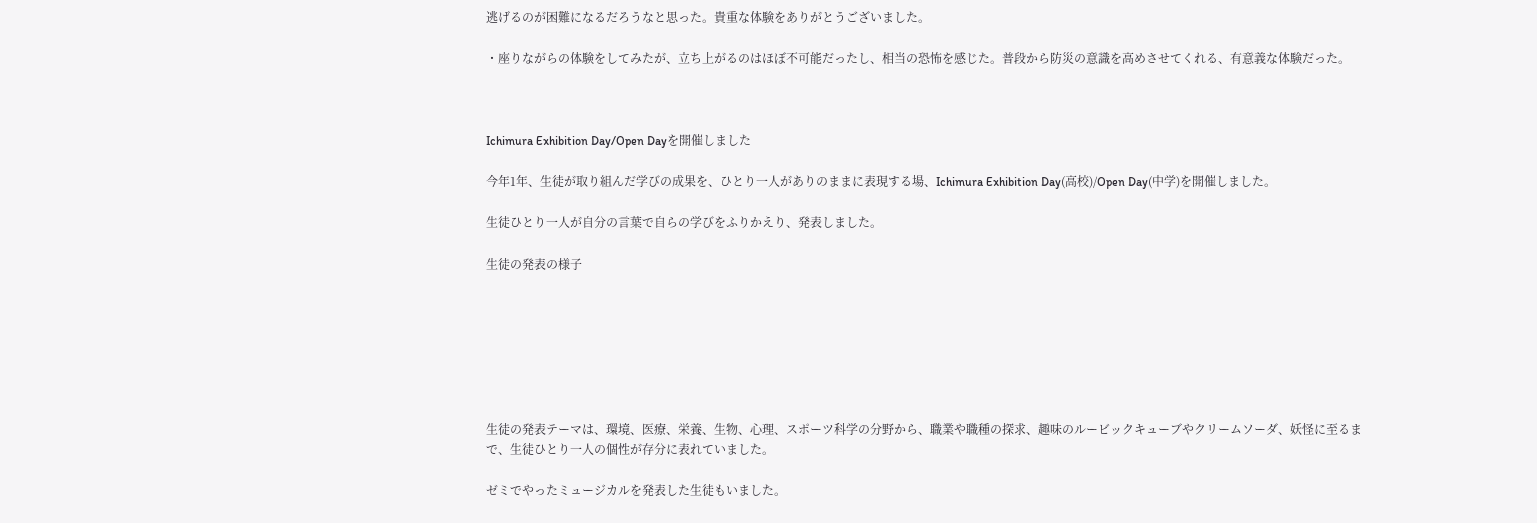逃げるのが困難になるだろうなと思った。貴重な体験をありがとうございました。

・座りながらの体験をしてみたが、立ち上がるのはほぼ不可能だったし、相当の恐怖を感じた。普段から防災の意識を高めさせてくれる、有意義な体験だった。



Ichimura Exhibition Day/Open Dayを開催しました

今年1年、生徒が取り組んだ学びの成果を、ひとり一人がありのままに表現する場、Ichimura Exhibition Day(高校)/Open Day(中学)を開催しました。

生徒ひとり一人が自分の言葉で自らの学びをふりかえり、発表しました。

生徒の発表の様子







生徒の発表テーマは、環境、医療、栄養、生物、心理、スポーツ科学の分野から、職業や職種の探求、趣味のルービックキューブやクリームソーダ、妖怪に至るまで、生徒ひとり一人の個性が存分に表れていました。

ゼミでやったミュージカルを発表した生徒もいました。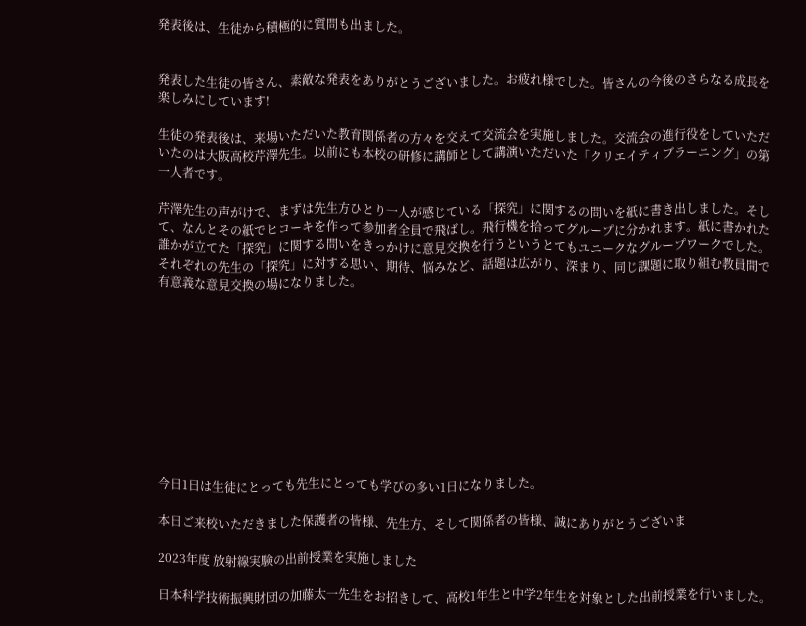発表後は、生徒から積極的に質問も出ました。


発表した生徒の皆さん、素敵な発表をありがとうございました。お疲れ様でした。皆さんの今後のさらなる成長を楽しみにしています!

生徒の発表後は、来場いただいた教育関係者の方々を交えて交流会を実施しました。交流会の進行役をしていただいたのは大阪高校芹澤先生。以前にも本校の研修に講師として講演いただいた「クリエイティブラーニング」の第一人者です。

芹澤先生の声がけで、まずは先生方ひとり一人が感じている「探究」に関するの問いを紙に書き出しました。そして、なんとその紙でヒコーキを作って参加者全員で飛ばし。飛行機を拾ってグループに分かれます。紙に書かれた誰かが立てた「探究」に関する問いをきっかけに意見交換を行うというとてもユニークなグループワークでした。それぞれの先生の「探究」に対する思い、期待、悩みなど、話題は広がり、深まり、同じ課題に取り組む教員間で有意義な意見交換の場になりました。










今日1日は生徒にとっても先生にとっても学びの多い1日になりました。

本日ご来校いただきました保護者の皆様、先生方、そして関係者の皆様、誠にありがとうございま

2023年度 放射線実験の出前授業を実施しました

日本科学技術振興財団の加藤太一先生をお招きして、高校1年生と中学2年生を対象とした出前授業を行いました。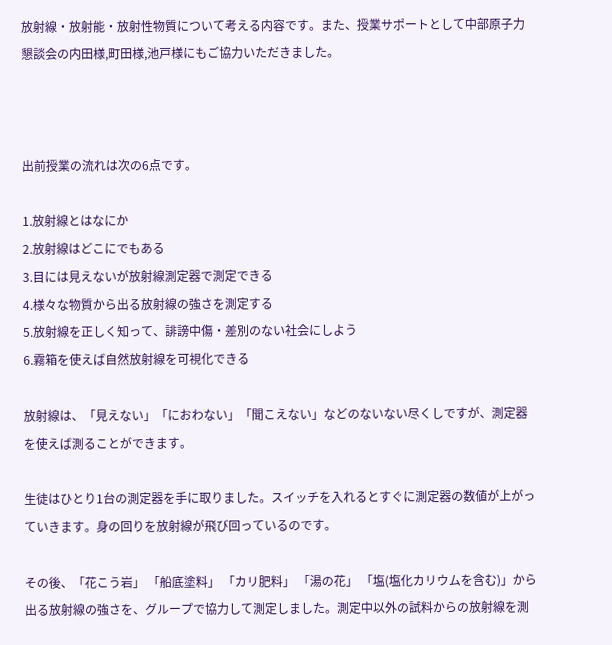放射線・放射能・放射性物質について考える内容です。また、授業サポートとして中部原子力懇談会の内田様,町田様,池戸様にもご協力いただきました。



出前授業の流れは次の6点です。

1.放射線とはなにか
2.放射線はどこにでもある
3.目には見えないが放射線測定器で測定できる
4.様々な物質から出る放射線の強さを測定する
5.放射線を正しく知って、誹謗中傷・差別のない社会にしよう
6.霧箱を使えば自然放射線を可視化できる

放射線は、「見えない」「におわない」「聞こえない」などのないない尽くしですが、測定器を使えば測ることができます。

生徒はひとり1台の測定器を手に取りました。スイッチを入れるとすぐに測定器の数値が上がっていきます。身の回りを放射線が飛び回っているのです。

その後、「花こう岩」 「船底塗料」 「カリ肥料」 「湯の花」 「塩(塩化カリウムを含む)」から出る放射線の強さを、グループで協力して測定しました。測定中以外の試料からの放射線を測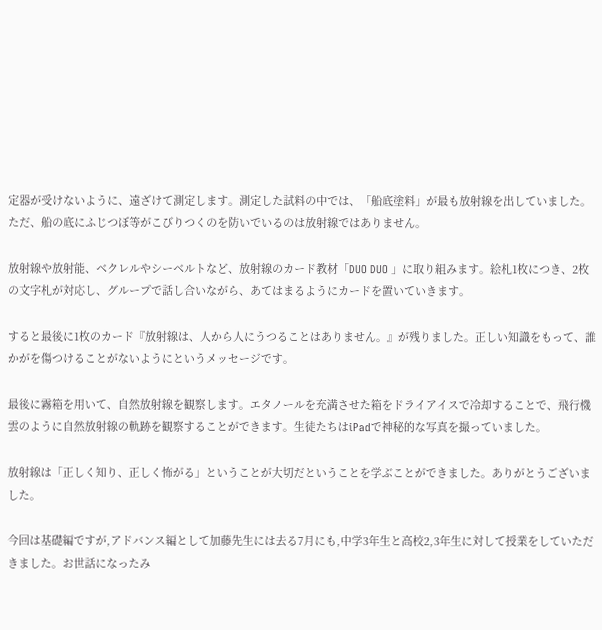定器が受けないように、遠ざけて測定します。測定した試料の中では、「船底塗料」が最も放射線を出していました。ただ、船の底にふじつぼ等がこびりつくのを防いでいるのは放射線ではありません。

放射線や放射能、ベクレルやシーベルトなど、放射線のカード教材「DUO DUO 」に取り組みます。絵札1枚につき、2枚の文字札が対応し、グループで話し合いながら、あてはまるようにカードを置いていきます。

すると最後に1枚のカード『放射線は、人から人にうつることはありません。』が残りました。正しい知識をもって、誰かがを傷つけることがないようにというメッセージです。

最後に霧箱を用いて、自然放射線を観察します。エタノールを充満させた箱をドライアイスで冷却することで、飛行機雲のように自然放射線の軌跡を観察することができます。生徒たちはiPadで神秘的な写真を撮っていました。

放射線は「正しく知り、正しく怖がる」ということが大切だということを学ぶことができました。ありがとうございました。

今回は基礎編ですが,アドバンス編として加藤先生には去る7月にも,中学3年生と高校2,3年生に対して授業をしていただきました。お世話になったみ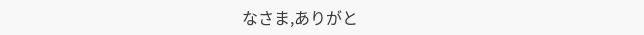なさま,ありがと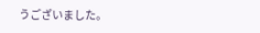うございました。